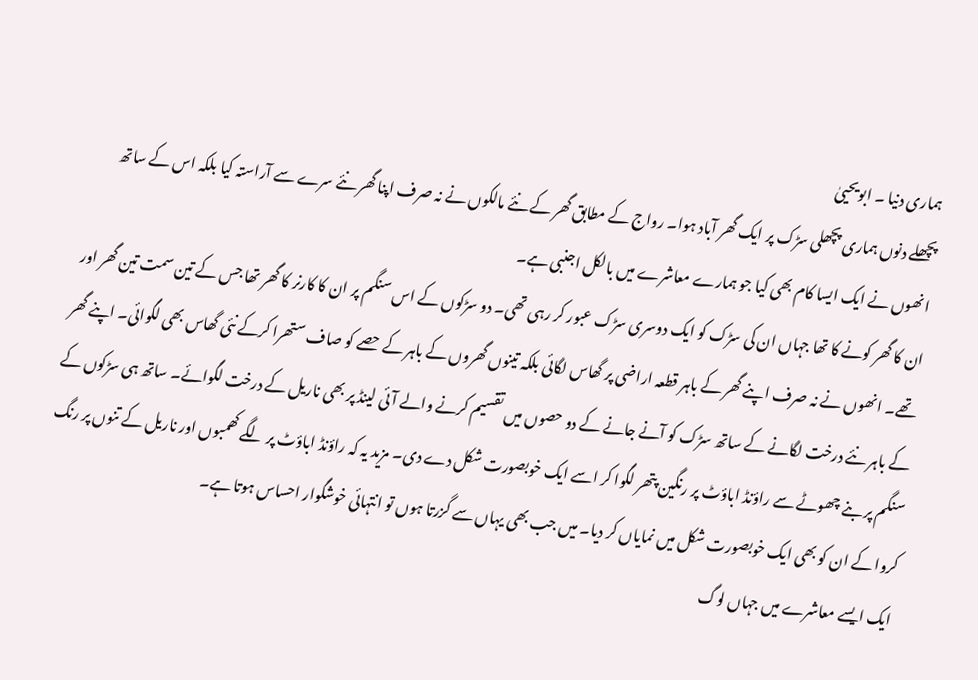ہماری دنیا ۔ ابویحییٰ
پچھلے دنوں ہماری پچھلی سڑک پر ایک گھر آباد ہوا۔ رواج کے مطابق گھر کے نئے مالکوں نے نہ صرف اپنا گھر نئے سرے سے آراستہ کیا بلکہ اس کے ساتھ انھوں نے ایک ایسا کام بھی کیا جو ہمارے معاشرے میں بالکل اجنبی ہے۔
ان کا گھر کونے کا تھا جہاں ان کی سڑک کو ایک دوسری سڑک عبور کر رہی تھی۔ دو سڑکوں کے اس سنگم پر ان کا کارنر کا گھر تھا جس کے تین سمت تین گھر اور تھے۔ انھوں نے نہ صرف اپنے گھر کے باہر قطعہ اراضی پر گھاس لگائی بلکہ تینوں گھروں کے باہر کے حصے کو صاف ستھرا کرکے نئی گھاس بھی لگوائی۔ اپنے گھر کے باہر نئے درخت لگانے کے ساتھ سڑک کو آنے جانے کے دو حصوں میں تقسیم کرنے والے آئی لینڈ پر بھی ناریل کے درخت لگوائے۔ ساتھ ہی سڑکوں کے سنگم پر بنے چھوٹے سے راؤنڈ اباؤٹ پر رنگین پتھر لگوا کر اسے ایک خوبصورت شکل دے دی۔ مزید یہ کہ راؤنڈ اباؤٹ پر لگے کھمبوں اور ناریل کے تنوں پر رنگ کروا کے ان کو بھی ایک خوبصورت شکل میں نمایاں کر دیا۔ میں جب بھی یہاں سے گزرتا ہوں تو انتہائی خوشگوار احساس ہوتا ہے۔
ایک ایسے معاشرے میں جہاں لوگ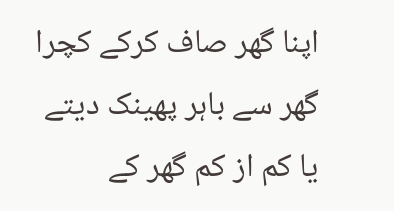اپنا گھر صاف کرکے کچرا گھر سے باہر پھینک دیتے یا کم از کم گھر کے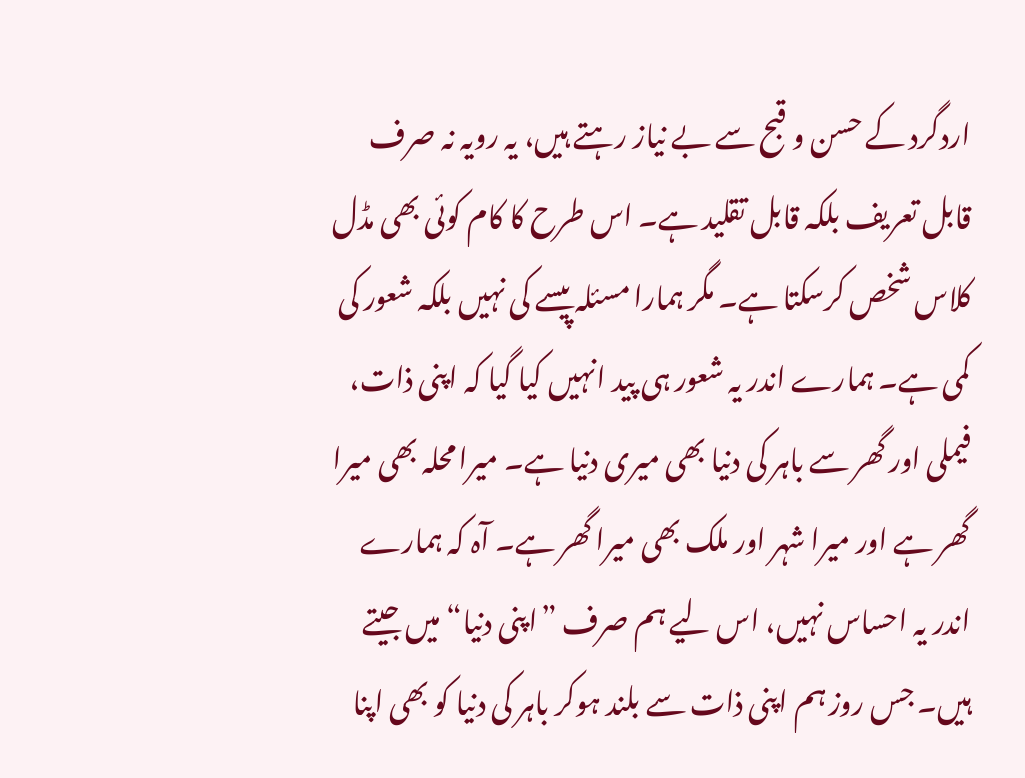اردگرد کے حسن و قبح سے بے نیاز رہتے ہیں، یہ رویہ نہ صرف قابل تعریف بلکہ قابل تقلید ہے۔ اس طرح کا کام کوئی بھی مڈل کلاس شخص کرسکتا ہے۔ مگر ہمارا مسئلہ پیسے کی نہیں بلکہ شعور کی کمی ہے۔ ہمارے اندر یہ شعور ہی پید انہیں کیا گیا کہ اپنی ذات، فیملی اور گھر سے باہر کی دنیا بھی میری دنیا ہے۔ میرا محلہ بھی میرا گھر ہے اور میرا شہر اور ملک بھی میرا گھر ہے۔ آہ کہ ہمارے اندر یہ احساس نہیں، اس لیے ہم صرف ”اپنی دنیا“ میں جیتے ہیں۔ جس روز ہم اپنی ذات سے بلند ہوکر باہر کی دنیا کو بھی اپنا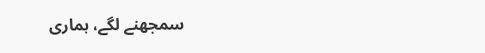سمجھنے لگے، ہماری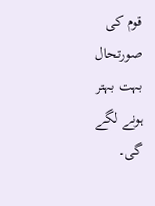قوم کی صورتحال بہت بہتر ہونے لگے گی۔